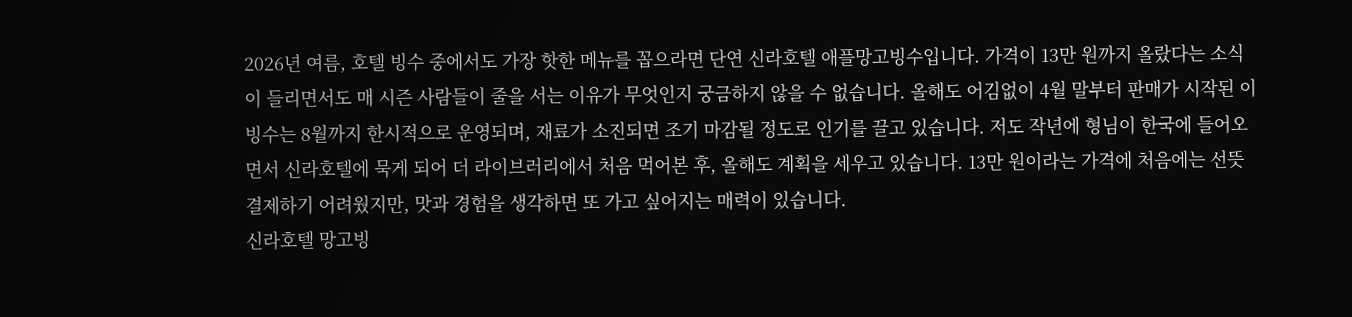2026년 여름, 호텔 빙수 중에서도 가장 핫한 메뉴를 꼽으라면 단연 신라호텔 애플망고빙수입니다. 가격이 13만 원까지 올랐다는 소식이 들리면서도 매 시즌 사람들이 줄을 서는 이유가 무엇인지 궁금하지 않을 수 없습니다. 올해도 어김없이 4월 말부터 판매가 시작된 이 빙수는 8월까지 한시적으로 운영되며, 재료가 소진되면 조기 마감될 정도로 인기를 끌고 있습니다. 저도 작년에 형님이 한국에 들어오면서 신라호텔에 묵게 되어 더 라이브러리에서 처음 먹어본 후, 올해도 계획을 세우고 있습니다. 13만 원이라는 가격에 처음에는 선뜻 결제하기 어려웠지만, 맛과 경험을 생각하면 또 가고 싶어지는 매력이 있습니다.
신라호텔 망고빙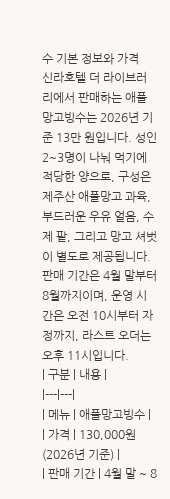수 기본 정보와 가격
신라호텔 더 라이브러리에서 판매하는 애플망고빙수는 2026년 기준 13만 원입니다. 성인 2~3명이 나눠 먹기에 적당한 양으로, 구성은 제주산 애플망고 과육, 부드러운 우유 얼음, 수제 팥, 그리고 망고 셔벗이 별도로 제공됩니다. 판매 기간은 4월 말부터 8월까지이며, 운영 시간은 오전 10시부터 자정까지, 라스트 오더는 오후 11시입니다.
| 구분 | 내용 |
|---|---|
| 메뉴 | 애플망고빙수 |
| 가격 | 130,000원 (2026년 기준) |
| 판매 기간 | 4월 말 ~ 8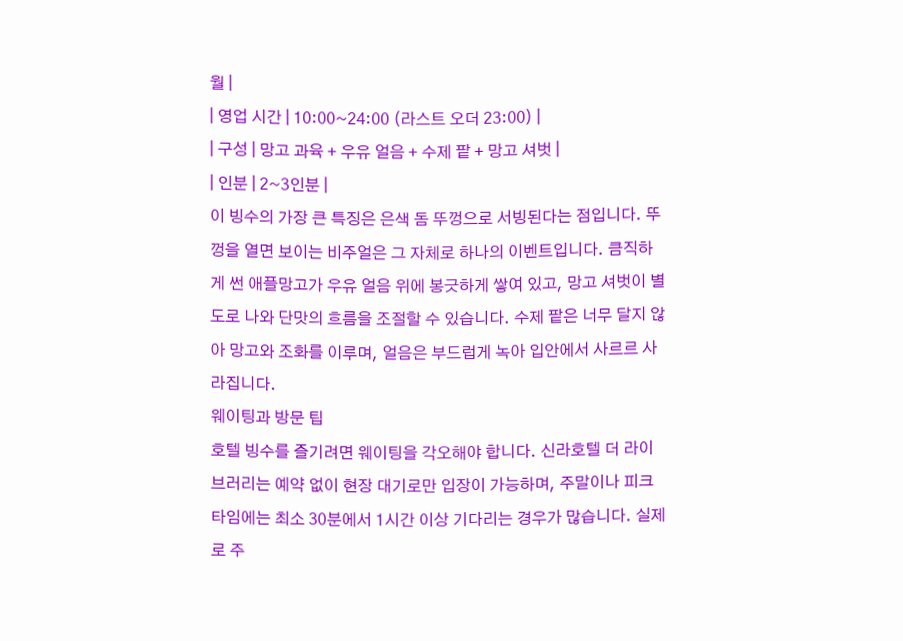월 |
| 영업 시간 | 10:00~24:00 (라스트 오더 23:00) |
| 구성 | 망고 과육 + 우유 얼음 + 수제 팥 + 망고 셔벗 |
| 인분 | 2~3인분 |
이 빙수의 가장 큰 특징은 은색 돔 뚜껑으로 서빙된다는 점입니다. 뚜껑을 열면 보이는 비주얼은 그 자체로 하나의 이벤트입니다. 큼직하게 썬 애플망고가 우유 얼음 위에 봉긋하게 쌓여 있고, 망고 셔벗이 별도로 나와 단맛의 흐름을 조절할 수 있습니다. 수제 팥은 너무 달지 않아 망고와 조화를 이루며, 얼음은 부드럽게 녹아 입안에서 사르르 사라집니다.
웨이팅과 방문 팁
호텔 빙수를 즐기려면 웨이팅을 각오해야 합니다. 신라호텔 더 라이브러리는 예약 없이 현장 대기로만 입장이 가능하며, 주말이나 피크 타임에는 최소 30분에서 1시간 이상 기다리는 경우가 많습니다. 실제로 주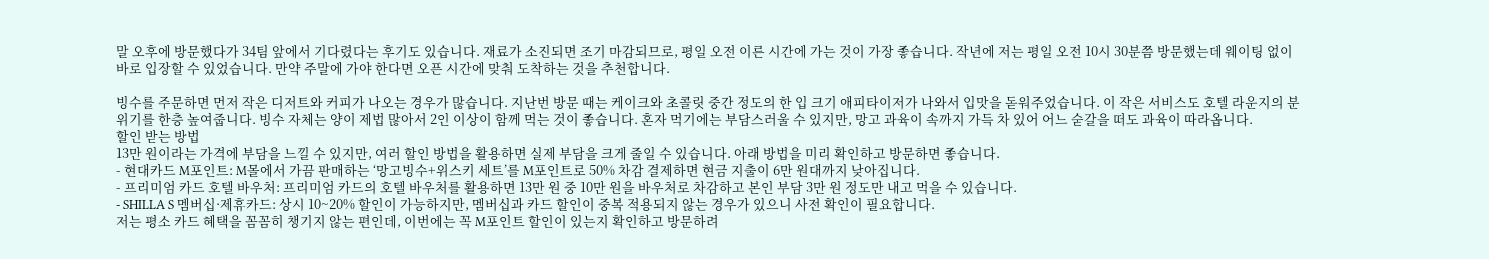말 오후에 방문했다가 34팀 앞에서 기다렸다는 후기도 있습니다. 재료가 소진되면 조기 마감되므로, 평일 오전 이른 시간에 가는 것이 가장 좋습니다. 작년에 저는 평일 오전 10시 30분쯤 방문했는데 웨이팅 없이 바로 입장할 수 있었습니다. 만약 주말에 가야 한다면 오픈 시간에 맞춰 도착하는 것을 추천합니다.

빙수를 주문하면 먼저 작은 디저트와 커피가 나오는 경우가 많습니다. 지난번 방문 때는 케이크와 초콜릿 중간 정도의 한 입 크기 애피타이저가 나와서 입맛을 돋워주었습니다. 이 작은 서비스도 호텔 라운지의 분위기를 한층 높여줍니다. 빙수 자체는 양이 제법 많아서 2인 이상이 함께 먹는 것이 좋습니다. 혼자 먹기에는 부담스러울 수 있지만, 망고 과육이 속까지 가득 차 있어 어느 숟갈을 떠도 과육이 따라옵니다.
할인 받는 방법
13만 원이라는 가격에 부담을 느낄 수 있지만, 여러 할인 방법을 활용하면 실제 부담을 크게 줄일 수 있습니다. 아래 방법을 미리 확인하고 방문하면 좋습니다.
- 현대카드 M포인트: M몰에서 가끔 판매하는 ‘망고빙수+위스키 세트’를 M포인트로 50% 차감 결제하면 현금 지출이 6만 원대까지 낮아집니다.
- 프리미엄 카드 호텔 바우처: 프리미엄 카드의 호텔 바우처를 활용하면 13만 원 중 10만 원을 바우처로 차감하고 본인 부담 3만 원 정도만 내고 먹을 수 있습니다.
- SHILLA S 멤버십·제휴카드: 상시 10~20% 할인이 가능하지만, 멤버십과 카드 할인이 중복 적용되지 않는 경우가 있으니 사전 확인이 필요합니다.
저는 평소 카드 혜택을 꼼꼼히 챙기지 않는 편인데, 이번에는 꼭 M포인트 할인이 있는지 확인하고 방문하려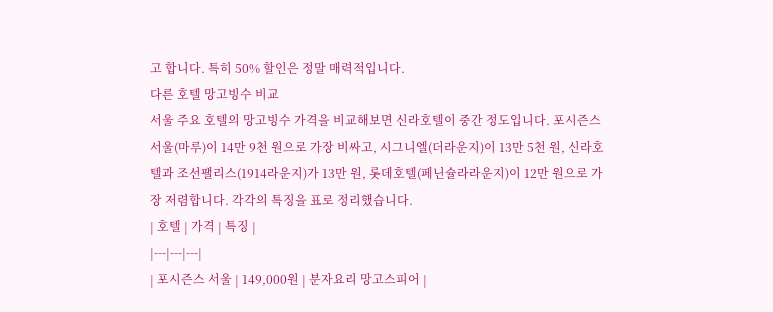고 합니다. 특히 50% 할인은 정말 매력적입니다.
다른 호텔 망고빙수 비교
서울 주요 호텔의 망고빙수 가격을 비교해보면 신라호텔이 중간 정도입니다. 포시즌스 서울(마루)이 14만 9천 원으로 가장 비싸고, 시그니엘(더라운지)이 13만 5천 원, 신라호텔과 조선팰리스(1914라운지)가 13만 원, 롯데호텔(페닌슐라라운지)이 12만 원으로 가장 저렴합니다. 각각의 특징을 표로 정리했습니다.
| 호텔 | 가격 | 특징 |
|---|---|---|
| 포시즌스 서울 | 149,000원 | 분자요리 망고스피어 |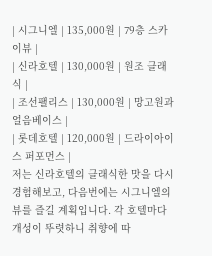| 시그니엘 | 135,000원 | 79층 스카이뷰 |
| 신라호텔 | 130,000원 | 원조 클래식 |
| 조선팰리스 | 130,000원 | 망고원과 얼음베이스 |
| 롯데호텔 | 120,000원 | 드라이아이스 퍼포먼스 |
저는 신라호텔의 클래식한 맛을 다시 경험해보고, 다음번에는 시그니엘의 뷰를 즐길 계획입니다. 각 호텔마다 개성이 뚜렷하니 취향에 따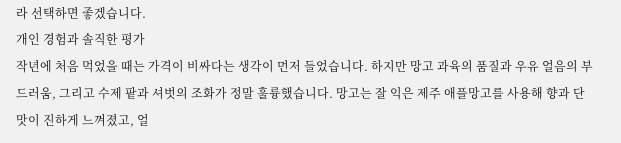라 선택하면 좋겠습니다.
개인 경험과 솔직한 평가
작년에 처음 먹었을 때는 가격이 비싸다는 생각이 먼저 들었습니다. 하지만 망고 과육의 품질과 우유 얼음의 부드러움, 그리고 수제 팥과 셔벗의 조화가 정말 훌륭했습니다. 망고는 잘 익은 제주 애플망고를 사용해 향과 단맛이 진하게 느껴졌고, 얼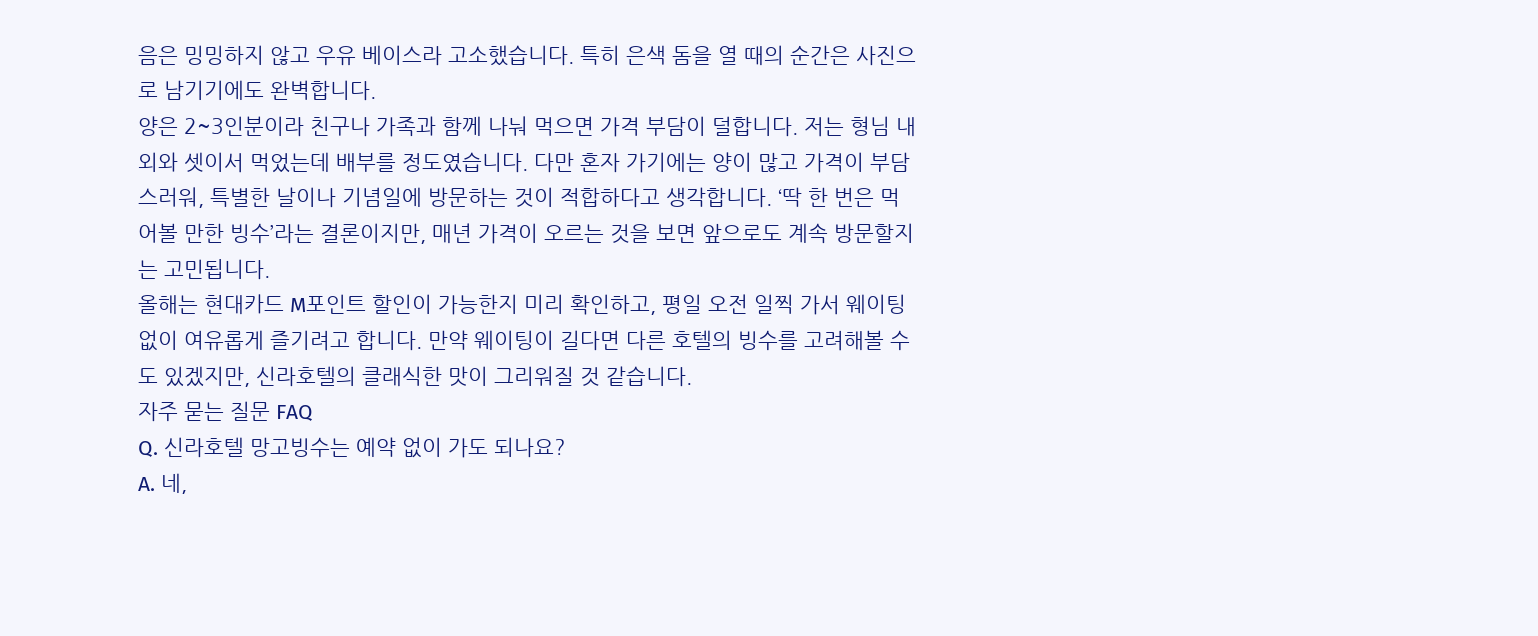음은 밍밍하지 않고 우유 베이스라 고소했습니다. 특히 은색 돔을 열 때의 순간은 사진으로 남기기에도 완벽합니다.
양은 2~3인분이라 친구나 가족과 함께 나눠 먹으면 가격 부담이 덜합니다. 저는 형님 내외와 셋이서 먹었는데 배부를 정도였습니다. 다만 혼자 가기에는 양이 많고 가격이 부담스러워, 특별한 날이나 기념일에 방문하는 것이 적합하다고 생각합니다. ‘딱 한 번은 먹어볼 만한 빙수’라는 결론이지만, 매년 가격이 오르는 것을 보면 앞으로도 계속 방문할지는 고민됩니다.
올해는 현대카드 M포인트 할인이 가능한지 미리 확인하고, 평일 오전 일찍 가서 웨이팅 없이 여유롭게 즐기려고 합니다. 만약 웨이팅이 길다면 다른 호텔의 빙수를 고려해볼 수도 있겠지만, 신라호텔의 클래식한 맛이 그리워질 것 같습니다.
자주 묻는 질문 FAQ
Q. 신라호텔 망고빙수는 예약 없이 가도 되나요?
A. 네,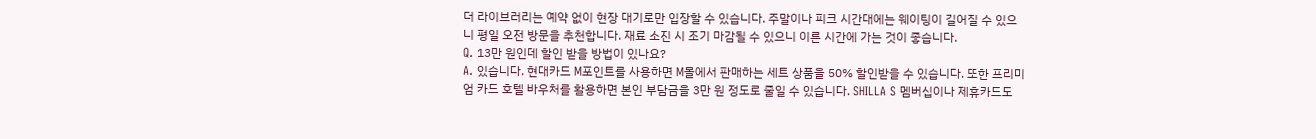더 라이브러리는 예약 없이 현장 대기로만 입장할 수 있습니다. 주말이나 피크 시간대에는 웨이팅이 길어질 수 있으니 평일 오전 방문을 추천합니다. 재료 소진 시 조기 마감될 수 있으니 이른 시간에 가는 것이 좋습니다.
Q. 13만 원인데 할인 받을 방법이 있나요?
A. 있습니다. 현대카드 M포인트를 사용하면 M몰에서 판매하는 세트 상품을 50% 할인받을 수 있습니다. 또한 프리미엄 카드 호텔 바우처를 활용하면 본인 부담금을 3만 원 정도로 줄일 수 있습니다. SHILLA S 멤버십이나 제휴카드도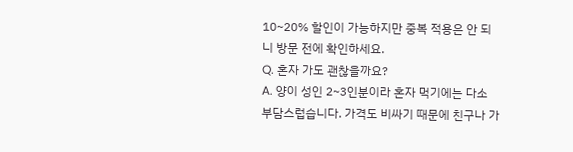10~20% 할인이 가능하지만 중복 적용은 안 되니 방문 전에 확인하세요.
Q. 혼자 가도 괜찮을까요?
A. 양이 성인 2~3인분이라 혼자 먹기에는 다소 부담스럽습니다. 가격도 비싸기 때문에 친구나 가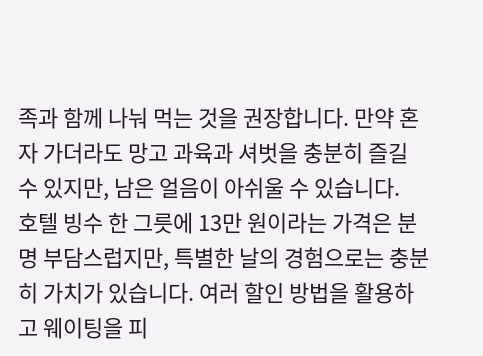족과 함께 나눠 먹는 것을 권장합니다. 만약 혼자 가더라도 망고 과육과 셔벗을 충분히 즐길 수 있지만, 남은 얼음이 아쉬울 수 있습니다.
호텔 빙수 한 그릇에 13만 원이라는 가격은 분명 부담스럽지만, 특별한 날의 경험으로는 충분히 가치가 있습니다. 여러 할인 방법을 활용하고 웨이팅을 피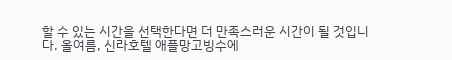할 수 있는 시간을 선택한다면 더 만족스러운 시간이 될 것입니다. 올여름, 신라호텔 애플망고빙수에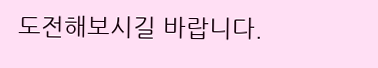도전해보시길 바랍니다.